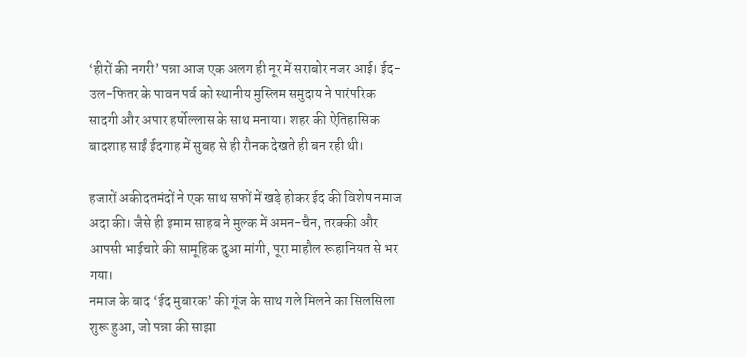‘हीरों की नगरी’ पन्ना आज एक अलग ही नूर में सराबोर नजर आई। ईद-उल-फितर के पावन पर्व को स्थानीय मुस्लिम समुदाय ने पारंपरिक सादगी और अपार हर्षोल्लास के साथ मनाया। शहर की ऐतिहासिक बादशाह साईं ईदगाह में सुबह से ही रौनक देखते ही बन रही थी।

हजारों अकीदतमंदों ने एक साथ सफों में खड़े होकर ईद की विशेष नमाज अदा की। जैसे ही इमाम साहब ने मुल्क में अमन-चैन, तरक्की और आपसी भाईचारे की सामूहिक दुआ मांगी, पूरा माहौल रूहानियत से भर गया।
नमाज के बाद ‘ईद मुबारक’ की गूंज के साथ गले मिलने का सिलसिला शुरू हुआ, जो पन्ना की साझा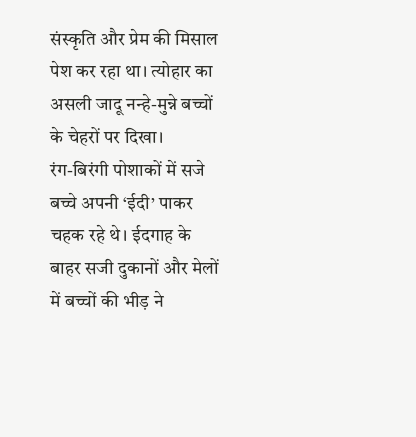संस्कृति और प्रेम की मिसाल पेश कर रहा था। त्योहार का असली जादू नन्हे-मुन्ने बच्चों के चेहरों पर दिखा।
रंग-बिरंगी पोशाकों में सजे बच्चे अपनी ‘ईदी’ पाकर चहक रहे थे। ईदगाह के बाहर सजी दुकानों और मेलों में बच्चों की भीड़ ने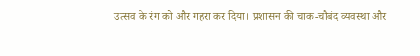उत्सव के रंग को और गहरा कर दिया। प्रशासन की चाक-चौबंद व्यवस्था और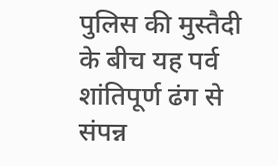पुलिस की मुस्तैदी के बीच यह पर्व शांतिपूर्ण ढंग से संपन्न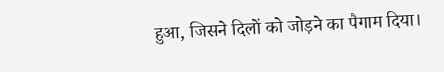हुआ, जिसने दिलों को जोड़ने का पैगाम दिया।